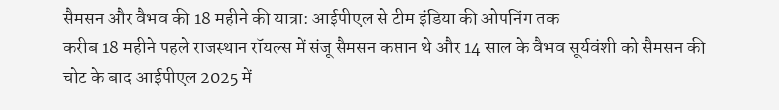सैमसन और वैभव की 18 महीने की यात्रा: आईपीएल से टीम इंडिया की ओपनिंग तक
करीब 18 महीने पहले राजस्थान रॉयल्स में संजू सैमसन कप्तान थे और 14 साल के वैभव सूर्यवंशी को सैमसन की चोट के बाद आईपीएल 2025 में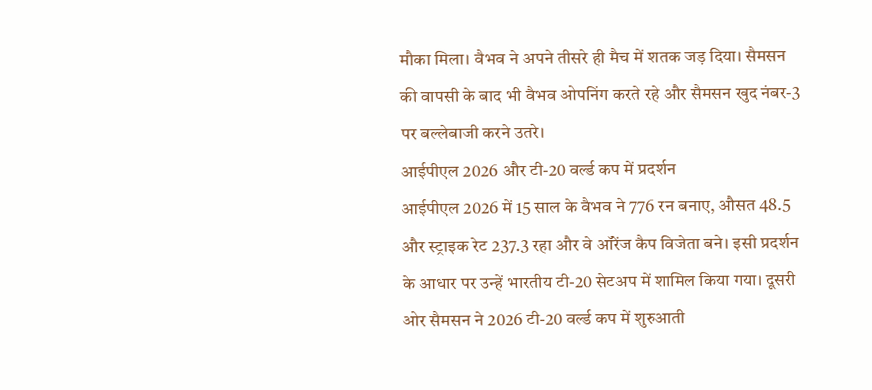मौका मिला। वैभव ने अपने तीसरे ही मैच में शतक जड़ दिया। सैमसन की वापसी के बाद भी वैभव ओपनिंग करते रहे और सैमसन खुद नंबर-3 पर बल्लेबाजी करने उतरे।
आईपीएल 2026 और टी-20 वर्ल्ड कप में प्रदर्शन
आईपीएल 2026 में 15 साल के वैभव ने 776 रन बनाए, औसत 48.5 और स्ट्राइक रेट 237.3 रहा और वे ऑरेंज कैप विजेता बने। इसी प्रदर्शन के आधार पर उन्हें भारतीय टी-20 सेटअप में शामिल किया गया। दूसरी ओर सैमसन ने 2026 टी-20 वर्ल्ड कप में शुरुआती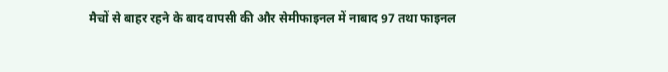मैचों से बाहर रहने के बाद वापसी की और सेमीफाइनल में नाबाद 97 तथा फाइनल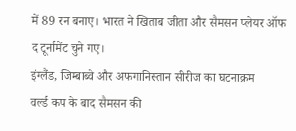में 89 रन बनाए। भारत ने खिताब जीता और सैमसन प्लेयर ऑफ द टूर्नामेंट चुने गए।
इंग्लैंड, जिम्बाब्वे और अफगानिस्तान सीरीज का घटनाक्रम
वर्ल्ड कप के बाद सैमसन की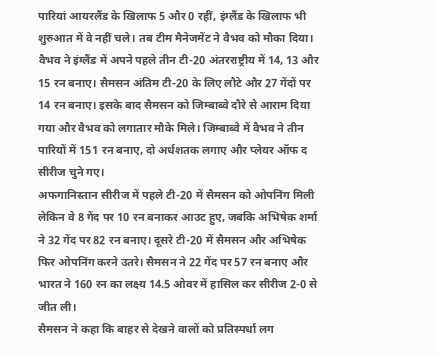पारियां आयरलैंड के खिलाफ 5 और 0 रहीं, इंग्लैंड के खिलाफ भी शुरुआत में वे नहीं चले। तब टीम मैनेजमेंट ने वैभव को मौका दिया। वैभव ने इंग्लैंड में अपने पहले तीन टी-20 अंतरराष्ट्रीय में 14, 13 और 15 रन बनाए। सैमसन अंतिम टी-20 के लिए लौटे और 27 गेंदों पर 14 रन बनाए। इसके बाद सैमसन को जिम्बाब्वे दौरे से आराम दिया गया और वैभव को लगातार मौके मिले। जिम्बाब्वे में वैभव ने तीन पारियों में 151 रन बनाए, दो अर्धशतक लगाए और प्लेयर ऑफ द सीरीज चुने गए।
अफगानिस्तान सीरीज में पहले टी-20 में सैमसन को ओपनिंग मिली लेकिन वे 8 गेंद पर 10 रन बनाकर आउट हुए, जबकि अभिषेक शर्मा ने 32 गेंद पर 82 रन बनाए। दूसरे टी-20 में सैमसन और अभिषेक फिर ओपनिंग करने उतरे। सैमसन ने 22 गेंद पर 57 रन बनाए और भारत ने 160 रन का लक्ष्य 14.5 ओवर में हासिल कर सीरीज 2-0 से जीत ली।
सैमसन ने कहा कि बाहर से देखने वालों को प्रतिस्पर्धा लग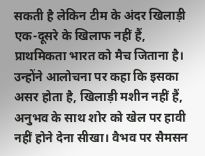सकती है लेकिन टीम के अंदर खिलाड़ी एक-दूसरे के खिलाफ नहीं हैं, प्राथमिकता भारत को मैच जिताना है। उन्होंने आलोचना पर कहा कि इसका असर होता है, खिलाड़ी मशीन नहीं हैं, अनुभव के साथ शोर को खेल पर हावी नहीं होने देना सीखा। वैभव पर सैमसन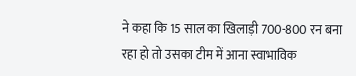ने कहा कि 15 साल का खिलाड़ी 700-800 रन बना रहा हो तो उसका टीम में आना स्वाभाविक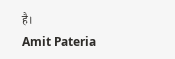है।
Amit Pateria